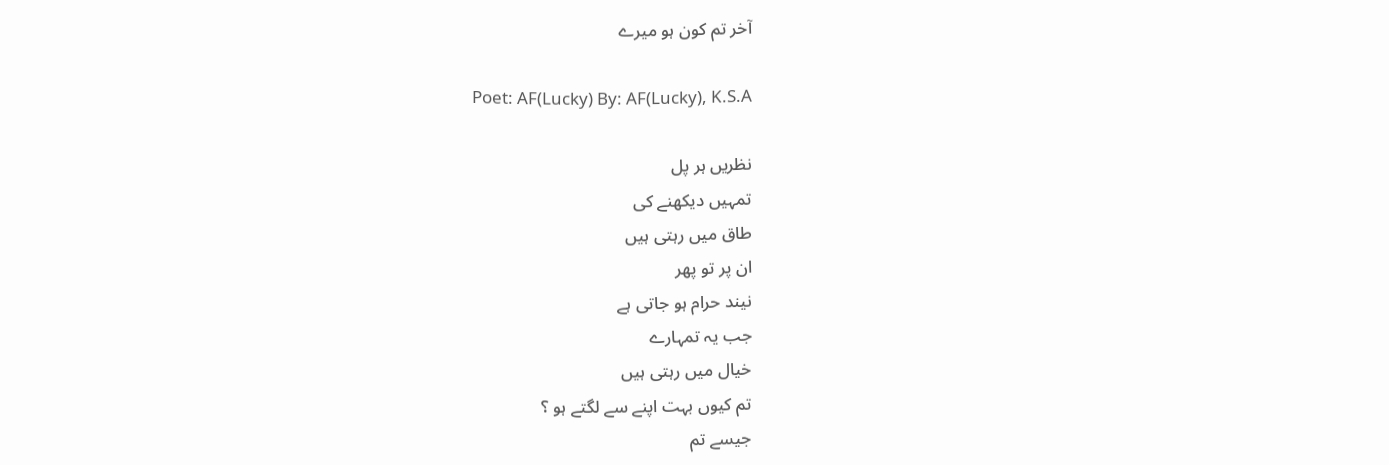آخر تم کون ہو میرے

Poet: AF(Lucky) By: AF(Lucky), K.S.A

نظریں ہر پل
تمہیں دیکھنے کی
طاق میں رہتی ہیں
ان پر تو پھر
نیند حرام ہو جاتی ہے
جب یہ تمہارے
خیال میں رہتی ہیں
تم کیوں بہت اپنے سے لگتے ہو ؟
جیسے تم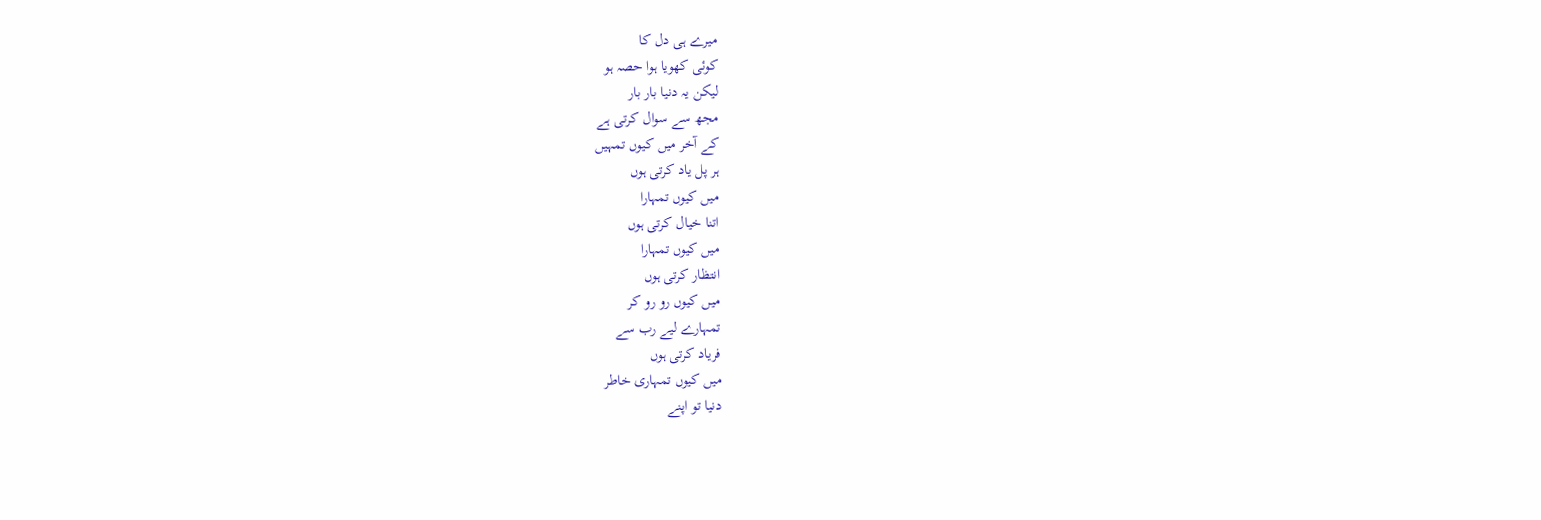میرے ہی دل کا
کوئی کھویا ہوا حصہ ہو
لیکن یہ دنیا بار بار
مجھ سے سوال کرتی ہے
کے آخر میں کیوں تمہیں
ہر پل یاد کرتی ہوں
میں کیوں تمہارا
اتنا خیال کرتی ہوں
میں کیوں تمہارا
انتظار کرتی ہوں
میں کیوں رو رو کر
تمہارے لیے رب سے
فریاد کرتی ہوں
میں کیوں تمہاری خاطر
دنیا تو اپنے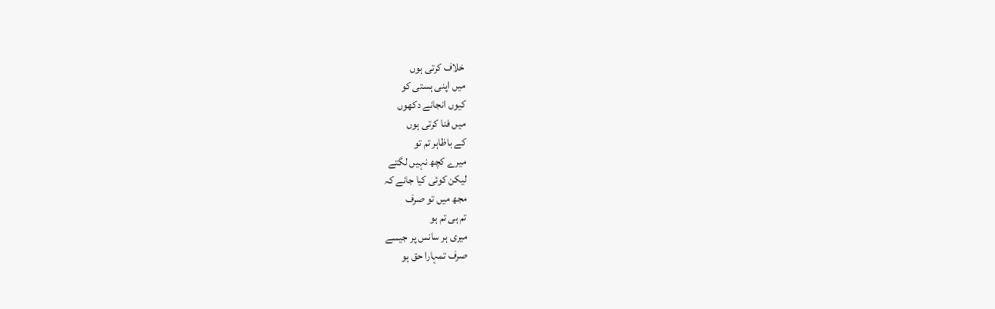خلاف کرتی ہوں
میں اپنی ہستی کو
کیوں انجانے دکھوں
میں فنا کرتی ہوں
کے باظاہر تم تو
میرے کچھ نہیں لگتے
لیکن کوئی کیا جانے کہ
مجھ میں تو صرف
تم ہی تم ہو
میری ہر سانس پر جیسے
صرف تمہارا حق ہو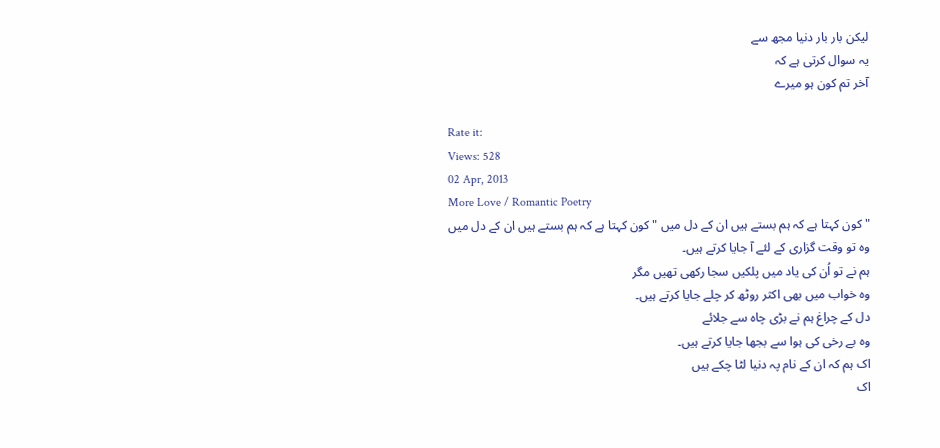لیکن بار بار دنیا مجھ سے
یہ سوال کرتی ہے کہ
آخر تم کون ہو میرے

Rate it:
Views: 528
02 Apr, 2013
More Love / Romantic Poetry
" کون کہتا ہے کہ ہم بستے ہیں ان کے دل میں " کون کہتا ہے کہ ہم بستے ہیں ان کے دل میں
وہ تو وقت گزاری کے لئے آ جایا کرتے ہیں۔
ہم نے تو اُن کی یاد میں پلکیں سجا رکھی تھیں مگر
وہ خواب میں بھی اکثر روٹھ کر چلے جایا کرتے ہیں۔
دل کے چراغ ہم نے بڑی چاہ سے جلائے
وہ بے رخی کی ہوا سے بجھا جایا کرتے ہیں۔
اک ہم کہ ان کے نام پہ دنیا لٹا چکے ہیں
اک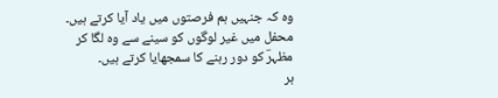وہ کہ جنہیں ہم فرصتوں میں یاد آیا کرتے ہیں۔
محفل میں غیر لوگوں کو سینے سے وہ لگا کر
مظہرؔ کو دور رہنے کا سمجھایا کرتے ہیں۔
ہر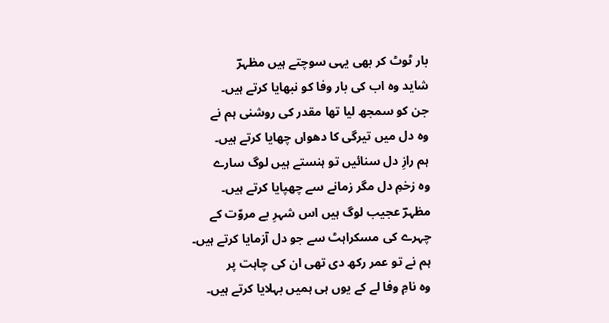بار ٹوٹ کر بھی یہی سوچتے ہیں مظہرؔ
شاید وہ اب کی بار وفا کو نبھایا کرتے ہیں۔
جن کو سمجھ لیا تھا مقدر کی روشنی ہم نے
وہ دل میں تیرگی کا دھواں چھایا کرتے ہیں۔
ہم رازِ دل سنائیں تو ہنستے ہیں لوگ سارے
وہ زخمِ دل مگر زمانے سے چھپایا کرتے ہیں۔
مظہرؔ عجیب لوگ ہیں اس شہرِ بے مروّت کے
چہرے کی مسکراہٹ سے جو دل آزمایا کرتے ہیں۔
ہم نے تو عمر رکھ دی تھی ان کی چاہت پر
وہ نامِ وفا لے کے یوں ہی ہمیں بہلایا کرتے ہیں۔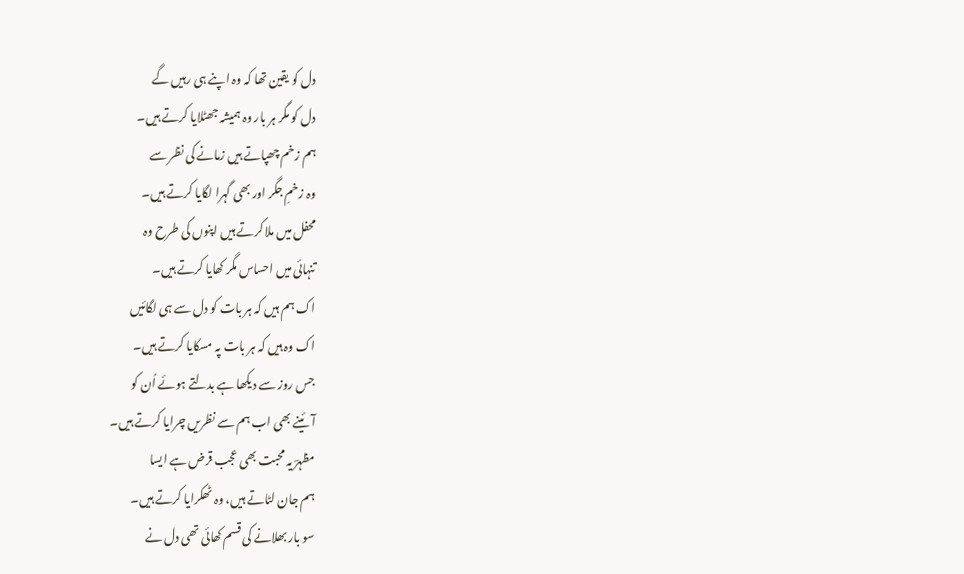دل کو یقین تھا کہ وہ اپنے ہی رہیں گے
دل کو مگر ہر بار وہ ہمیشہ جھٹلایا کرتے ہیں۔
ہم زخم چھپاتے ہیں زمانے کی نظر سے
وہ زخمِ جگر اور بھی گہرا لگایا کرتے ہیں۔
محفل میں ملا کرتے ہیں اپنوں کی طرح وہ
تنہائی میں احساس مگر کھایا کرتے ہیں۔
اک ہم ہیں کہ ہر بات کو دل سے ہی لگائیں
اک وہ ہیں کہ ہر بات پہ مسکایا کرتے ہیں۔
جس روز سے دیکھا ہے بدلتے ہوئے اُن کو
آئینے بھی اب ہم سے نظریں چرایا کرتے ہیں۔
مظہرؔ یہ محبت بھی عجب قرض ہے ایسا
ہم جان لٹاتے ہیں، وہ ٹھکرایا کرتے ہیں۔
سو بار بھلانے کی قسم کھائی تھی دل نے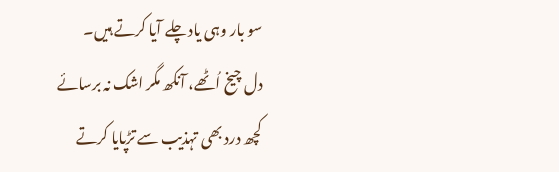سو بار وہی یاد چلے آیا کرتے ہیں۔
دل چیخ اُٹھے، آنکھ مگر اشک نہ برسائے
کچھ درد بھی تہذیب سے تڑپایا کرتے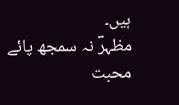ہیں۔
مظہرؔ نہ سمجھ پائے محبت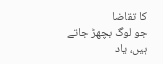کا تقاضا
جو لوگ بچھڑ جاتے ہیں، یاد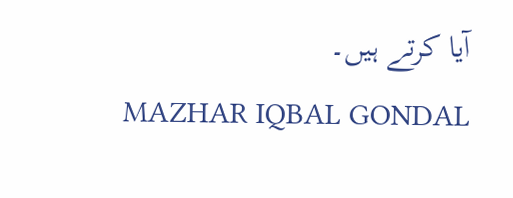آیا کرتے ہیں۔
MAZHAR IQBAL GONDAL